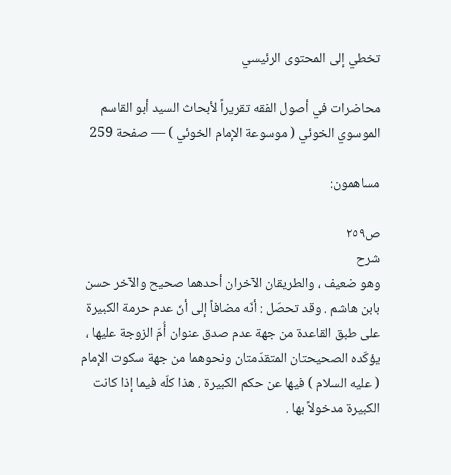تخطي إلى المحتوى الرئيسي

محاضرات في أصول الفقه تقريراً لأبحاث السيد أبو القاسم الموسوي الخوئي ( موسوعة الإمام الخوئي ) — صفحة 259

مساهمون:

ص٢٥٩
شرح
وهو ضعيف ، والطريقان الآخران أحدهما صحيح والآخر حسن بابن هاشم . وقد تحصّل : أنّه مضافاً إلى أنّ عدم حرمة الكبيرة على طبق القاعدة من جهة عدم صدق عنوان أُمّ الزوجة عليها ، يؤكّده الصحيحتان المتقدّمتان ونحوهما من جهة سكوت الإمام ( عليه السلام ) فيها عن حكم الكبيرة . هذا كلّه فيما إذا كانت الكبيرة مدخولاً بها .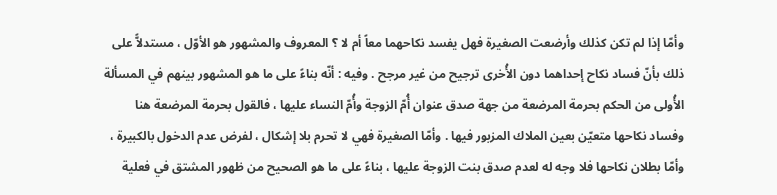وأمّا إذا لم تكن كذلك وأرضعت الصغيرة فهل يفسد نكاحهما معاً أم لا ؟ المعروف والمشهور هو الأوّل ، مستدلاًّ على ذلك بأنّ فساد نكاح إحداهما دون الأُخرى ترجيح من غير مرجح . وفيه : أنّه بناءً على ما هو المشهور بينهم في المسألة الأُولى من الحكم بحرمة المرضعة من جهة صدق عنوان أُمّ الزوجة وأُمّ النساء عليها ، فالقول بحرمة المرضعة هنا وفساد نكاحها متعيّن بعين الملاك المزبور فيها . وأمّا الصغيرة فهي لا تحرم بلا إشكال ، لفرض عدم الدخول بالكبيرة ، وأمّا بطلان نكاحها فلا وجه له لعدم صدق بنت الزوجة عليها ، بناءً على ما هو الصحيح من ظهور المشتق في فعلية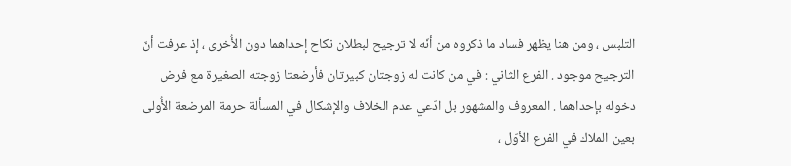التلبس ، ومن هنا يظهر فساد ما ذكروه من أنّه لا ترجيح لبطلان نكاح إحداهما دون الأُخرى ، إذ عرفت أنّ الترجيح موجود . الفرع الثاني : في من كانت له زوجتان كبيرتان فأرضعتا زوجته الصغيرة مع فرض دخوله بإحداهما . المعروف والمشهور بل ادّعي عدم الخلاف والإشكال في المسألة حرمة المرضعة الأُولى بعين الملاك في الفرع الأوّل ،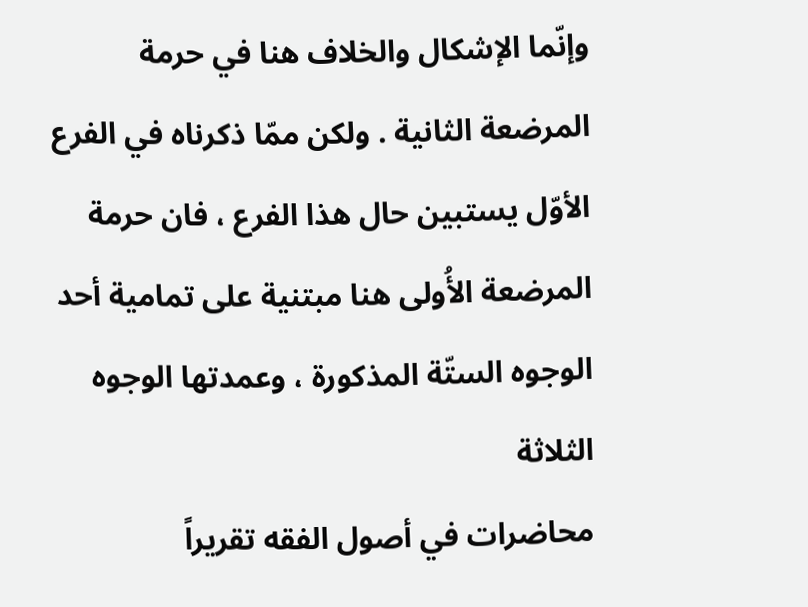وإنّما الإشكال والخلاف هنا في حرمة المرضعة الثانية . ولكن ممّا ذكرناه في الفرع الأوّل يستبين حال هذا الفرع ، فان حرمة المرضعة الأُولى هنا مبتنية على تمامية أحد الوجوه الستّة المذكورة ، وعمدتها الوجوه الثلاثة
محاضرات في أصول الفقه تقريراً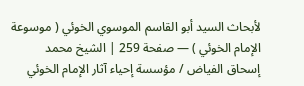لأبحاث السيد أبو القاسم الموسوي الخوئي ( موسوعة الإمام الخوئي ) — صفحة 259 | الشيخ محمد إسحاق الفياض / مؤسسة إحياء آثار الإمام الخوئي